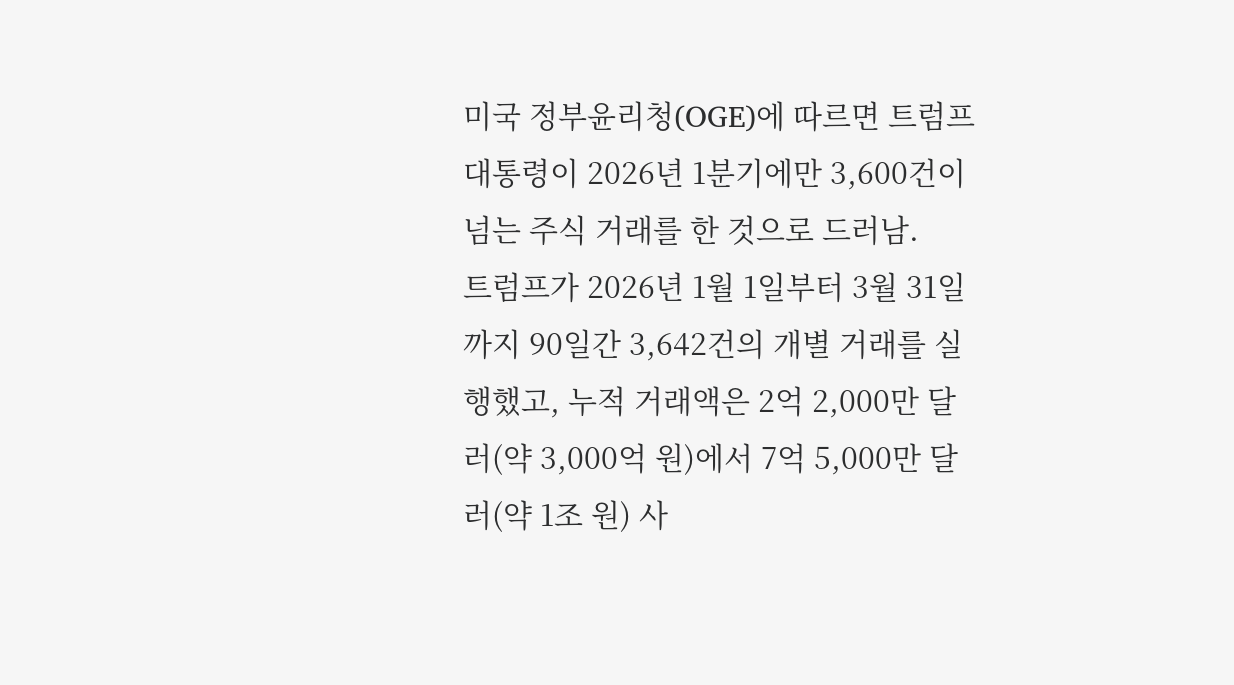미국 정부윤리청(OGE)에 따르면 트럼프 대통령이 2026년 1분기에만 3,600건이 넘는 주식 거래를 한 것으로 드러남.
트럼프가 2026년 1월 1일부터 3월 31일까지 90일간 3,642건의 개별 거래를 실행했고, 누적 거래액은 2억 2,000만 달러(약 3,000억 원)에서 7억 5,000만 달러(약 1조 원) 사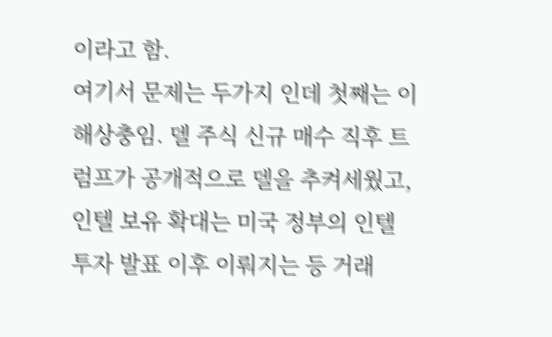이라고 함.
여기서 문제는 두가지 인데 첫째는 이해상충임. 델 주식 신규 매수 직후 트럼프가 공개적으로 델을 추켜세웠고, 인텔 보유 확대는 미국 정부의 인텔 투자 발표 이후 이뤄지는 등 거래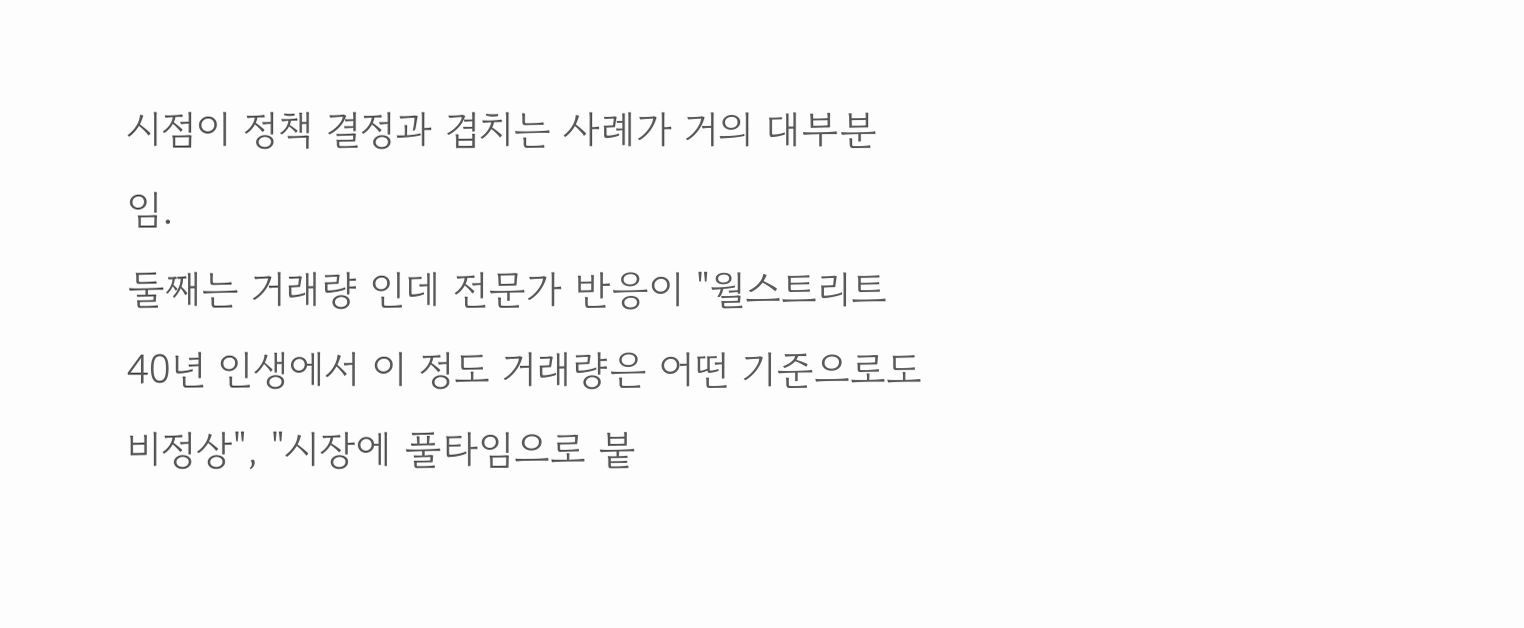시점이 정책 결정과 겹치는 사례가 거의 대부분 임.
둘째는 거래량 인데 전문가 반응이 "월스트리트 40년 인생에서 이 정도 거래량은 어떤 기준으로도 비정상", "시장에 풀타임으로 붙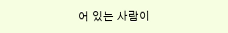어 있는 사람이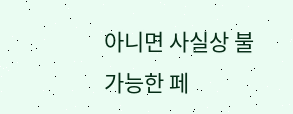아니면 사실상 불가능한 페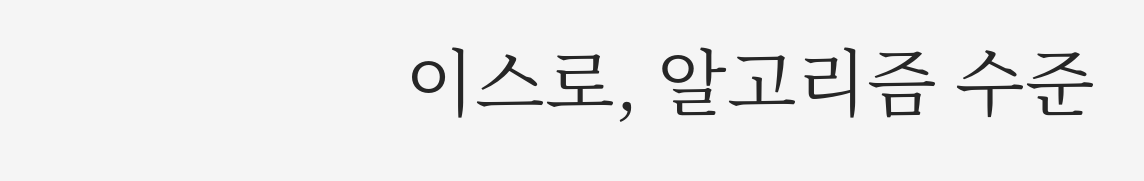이스로, 알고리즘 수준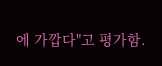에 가깝다"고 평가함.